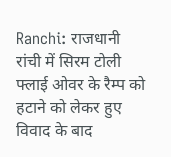Ranchi: राजधानी रांची में सिरम टोली फ्लाई ओवर के रैम्प को हटाने को लेकर हुए विवाद के बाद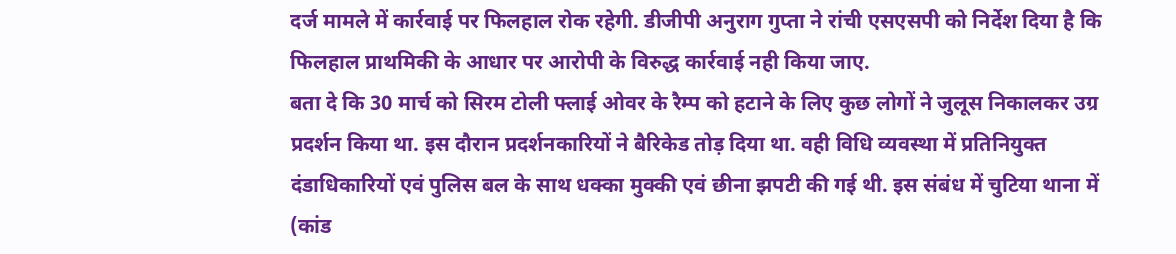दर्ज मामले में कार्रवाई पर फिलहाल रोक रहेगी. डीजीपी अनुराग गुप्ता ने रांची एसएसपी को निर्देश दिया है कि फिलहाल प्राथमिकी के आधार पर आरोपी के विरुद्ध कार्रवाई नही किया जाए.
बता दे कि 30 मार्च को सिरम टोली फ्लाई ओवर के रैम्प को हटाने के लिए कुछ लोगों ने जुलूस निकालकर उग्र प्रदर्शन किया था. इस दौरान प्रदर्शनकारियों ने बैरिकेड तोड़ दिया था. वही विधि व्यवस्था में प्रतिनियुक्त दंडाधिकारियों एवं पुलिस बल के साथ धक्का मुक्की एवं छीना झपटी की गई थी. इस संबंध में चुटिया थाना में (कांड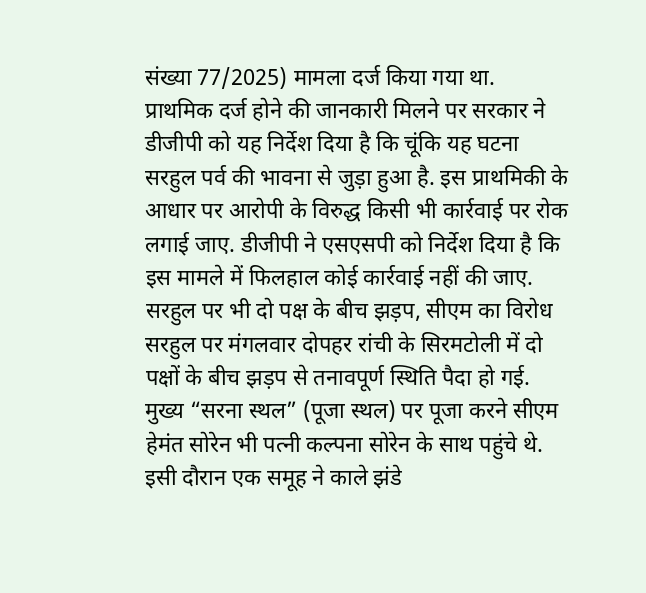संख्या 77/2025) मामला दर्ज किया गया था.
प्राथमिक दर्ज होने की जानकारी मिलने पर सरकार ने डीजीपी को यह निर्देश दिया है कि चूंकि यह घटना सरहुल पर्व की भावना से जुड़ा हुआ है. इस प्राथमिकी के आधार पर आरोपी के विरुद्ध किसी भी कार्रवाई पर रोक लगाई जाए. डीजीपी ने एसएसपी को निर्देश दिया है कि इस मामले में फिलहाल कोई कार्रवाई नहीं की जाए.
सरहुल पर भी दो पक्ष के बीच झड़प, सीएम का विरोध
सरहुल पर मंगलवार दोपहर रांची के सिरमटोली में दो पक्षों के बीच झड़प से तनावपूर्ण स्थिति पैदा हो गई. मुख्य “सरना स्थल” (पूजा स्थल) पर पूजा करने सीएम हेमंत सोरेन भी पत्नी कल्पना सोरेन के साथ पहुंचे थे. इसी दौरान एक समूह ने काले झंडे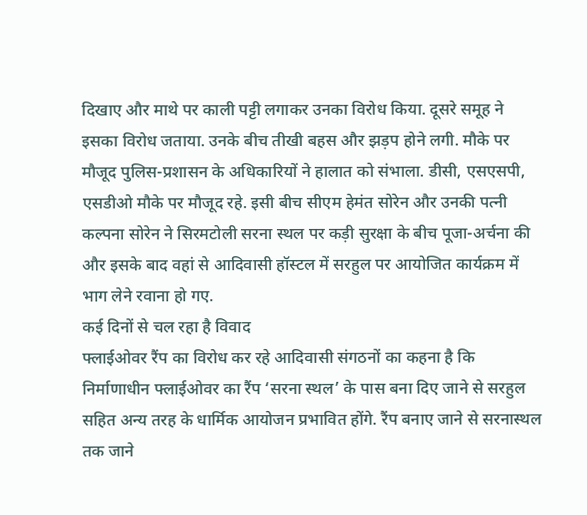दिखाए और माथे पर काली पट्टी लगाकर उनका विरोध किया. दूसरे समूह ने इसका विरोध जताया. उनके बीच तीखी बहस और झड़प होने लगी. मौके पर मौजूद पुलिस-प्रशासन के अधिकारियों ने हालात को संभाला. डीसी, एसएसपी, एसडीओ मौके पर मौजूद रहे. इसी बीच सीएम हेमंत सोरेन और उनकी पत्नी कल्पना सोरेन ने सिरमटोली सरना स्थल पर कड़ी सुरक्षा के बीच पूजा-अर्चना की और इसके बाद वहां से आदिवासी हॉस्टल में सरहुल पर आयोजित कार्यक्रम में भाग लेने रवाना हो गए.
कई दिनों से चल रहा है विवाद
फ्लाईओवर रैंप का विरोध कर रहे आदिवासी संगठनों का कहना है कि निर्माणाधीन फ्लाईओवर का रैंप ‘सरना स्थल’ के पास बना दिए जाने से सरहुल सहित अन्य तरह के धार्मिक आयोजन प्रभावित होंगे. रैंप बनाए जाने से सरनास्थल तक जाने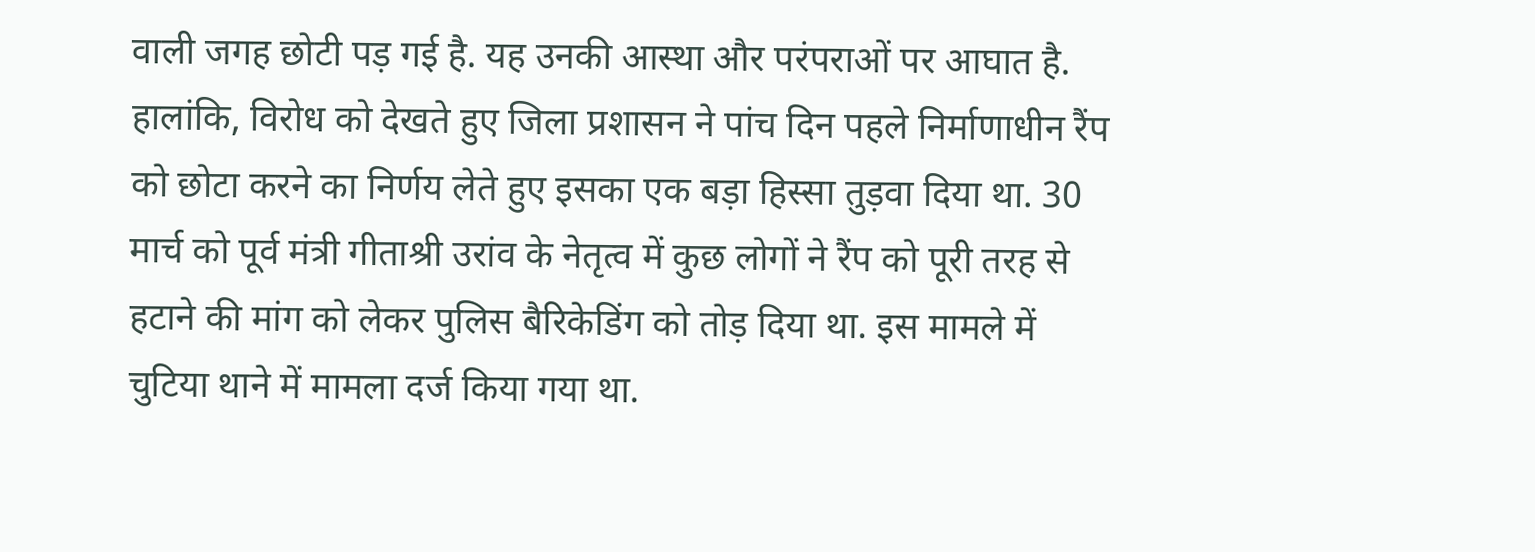वाली जगह छोटी पड़ गई है. यह उनकी आस्था और परंपराओं पर आघात है. हालांकि, विरोध को देखते हुए जिला प्रशासन ने पांच दिन पहले निर्माणाधीन रैंप को छोटा करने का निर्णय लेते हुए इसका एक बड़ा हिस्सा तुड़वा दिया था. 30 मार्च को पूर्व मंत्री गीताश्री उरांव के नेतृत्व में कुछ लोगों ने रैंप को पूरी तरह से हटाने की मांग को लेकर पुलिस बैरिकेडिंग को तोड़ दिया था. इस मामले में चुटिया थाने में मामला दर्ज किया गया था.